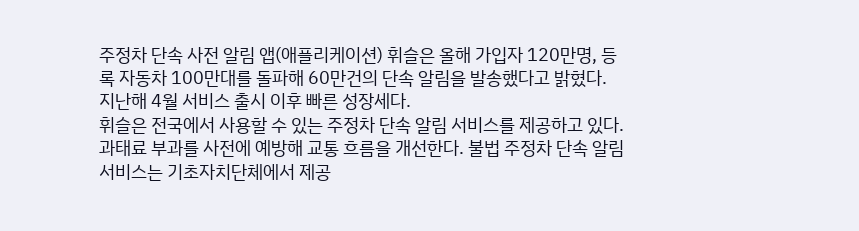주정차 단속 사전 알림 앱(애플리케이션) 휘슬은 올해 가입자 120만명, 등록 자동차 100만대를 돌파해 60만건의 단속 알림을 발송했다고 밝혔다. 지난해 4월 서비스 출시 이후 빠른 성장세다.
휘슬은 전국에서 사용할 수 있는 주정차 단속 알림 서비스를 제공하고 있다. 과태료 부과를 사전에 예방해 교통 흐름을 개선한다. 불법 주정차 단속 알림 서비스는 기초자치단체에서 제공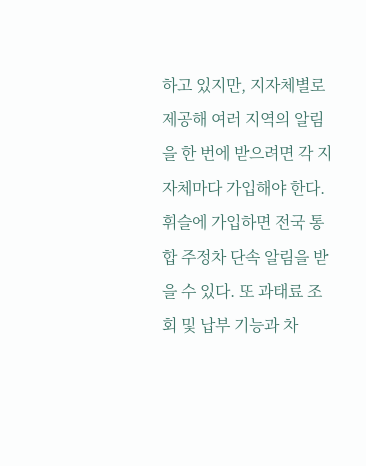하고 있지만, 지자체별로 제공해 여러 지역의 알림을 한 번에 받으려면 각 지자체마다 가입해야 한다.
휘슬에 가입하면 전국 통합 주정차 단속 알림을 받을 수 있다. 또 과태료 조회 및 납부 기능과 차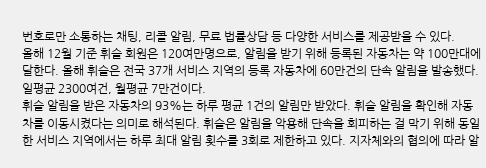번호로만 소통하는 채팅, 리콜 알림, 무료 법률상담 등 다양한 서비스를 제공받을 수 있다.
올해 12월 기준 휘슬 회원은 120여만명으로, 알림을 받기 위해 등록된 자동차는 약 100만대에 달한다. 올해 휘슬은 전국 37개 서비스 지역의 등록 자동차에 60만건의 단속 알림을 발송했다. 일평균 2300여건, 월평균 7만건이다.
휘슬 알림을 받은 자동차의 93%는 하루 평균 1건의 알림만 받았다. 휘슬 알림을 확인해 자동차를 이동시켰다는 의미로 해석된다. 휘슬은 알림을 악용해 단속을 회피하는 걸 막기 위해 동일한 서비스 지역에서는 하루 최대 알림 횟수를 3회로 제한하고 있다. 지자체와의 협의에 따라 알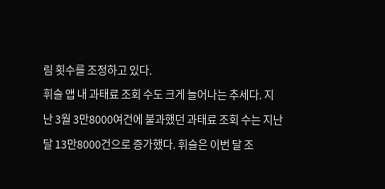림 횟수를 조정하고 있다.
휘슬 앱 내 과태료 조회 수도 크게 늘어나는 추세다. 지난 3월 3만8000여건에 불과했던 과태료 조회 수는 지난달 13만8000건으로 증가했다. 휘슬은 이번 달 조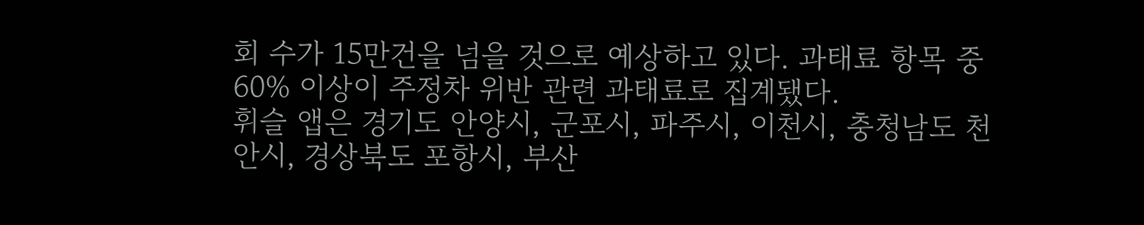회 수가 15만건을 넘을 것으로 예상하고 있다. 과태료 항목 중 60% 이상이 주정차 위반 관련 과태료로 집계됐다.
휘슬 앱은 경기도 안양시, 군포시, 파주시, 이천시, 충청남도 천안시, 경상북도 포항시, 부산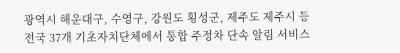광역시 해운대구, 수영구, 강원도 횡성군, 제주도 제주시 등 전국 37개 기초자치단체에서 통합 주정차 단속 알림 서비스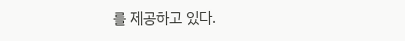를 제공하고 있다.